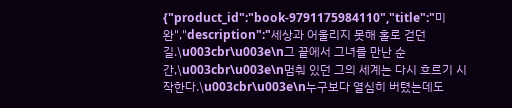{"product_id":"book-9791175984110","title":"미완","description":"세상과 어울리지 못해 홀로 걷던 길.\u003cbr\u003e\n그 끝에서 그녀를 만난 순간,\u003cbr\u003e\n멈춰 있던 그의 세계는 다시 흐르기 시작한다.\u003cbr\u003e\n누구보다 열심히 버텼는데도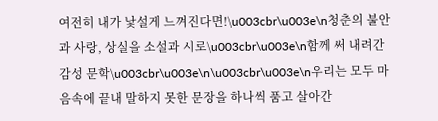여전히 내가 낯설게 느껴진다면!\u003cbr\u003e\n청춘의 불안과 사랑, 상실을 소설과 시로\u003cbr\u003e\n함께 써 내려간 감성 문학\u003cbr\u003e\n\u003cbr\u003e\n우리는 모두 마음속에 끝내 말하지 못한 문장을 하나씩 품고 살아간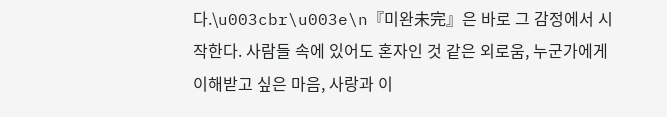다.\u003cbr\u003e\n『미완未完』은 바로 그 감정에서 시작한다. 사람들 속에 있어도 혼자인 것 같은 외로움, 누군가에게 이해받고 싶은 마음, 사랑과 이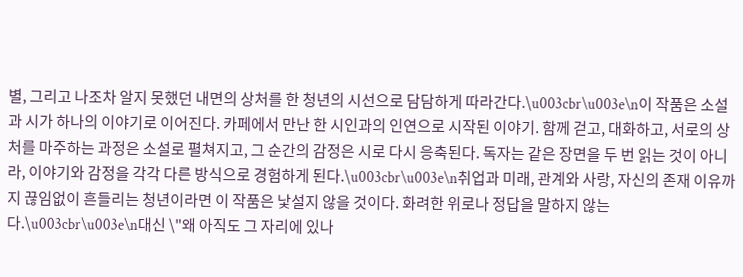별, 그리고 나조차 알지 못했던 내면의 상처를 한 청년의 시선으로 담담하게 따라간다.\u003cbr\u003e\n이 작품은 소설과 시가 하나의 이야기로 이어진다. 카페에서 만난 한 시인과의 인연으로 시작된 이야기. 함께 걷고, 대화하고, 서로의 상처를 마주하는 과정은 소설로 펼쳐지고, 그 순간의 감정은 시로 다시 응축된다. 독자는 같은 장면을 두 번 읽는 것이 아니라, 이야기와 감정을 각각 다른 방식으로 경험하게 된다.\u003cbr\u003e\n취업과 미래, 관계와 사랑, 자신의 존재 이유까지 끊임없이 흔들리는 청년이라면 이 작품은 낯설지 않을 것이다. 화려한 위로나 정답을 말하지 않는다.\u003cbr\u003e\n대신 \"왜 아직도 그 자리에 있나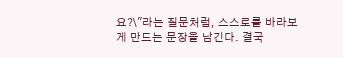요?\"라는 질문처럼, 스스로를 바라보게 만드는 문장을 남긴다. 결국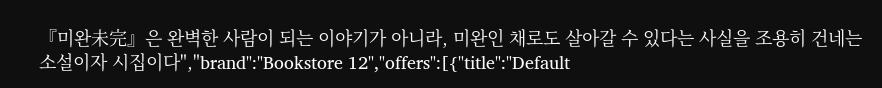『미완未完』은 완벽한 사람이 되는 이야기가 아니라, 미완인 채로도 살아갈 수 있다는 사실을 조용히 건네는 소설이자 시집이다","brand":"Bookstore 12","offers":[{"title":"Default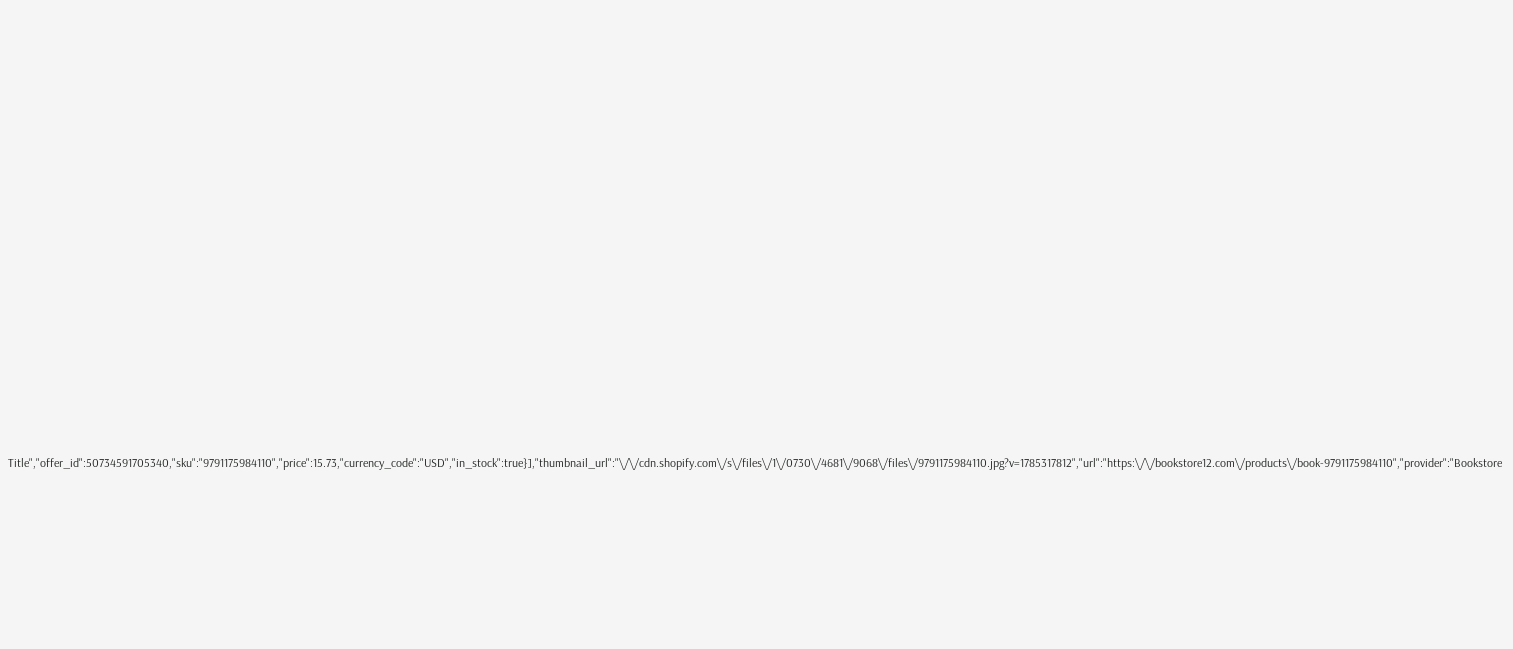Title","offer_id":50734591705340,"sku":"9791175984110","price":15.73,"currency_code":"USD","in_stock":true}],"thumbnail_url":"\/\/cdn.shopify.com\/s\/files\/1\/0730\/4681\/9068\/files\/9791175984110.jpg?v=1785317812","url":"https:\/\/bookstore12.com\/products\/book-9791175984110","provider":"Bookstore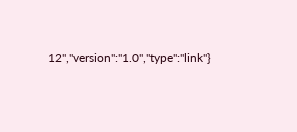12","version":"1.0","type":"link"}